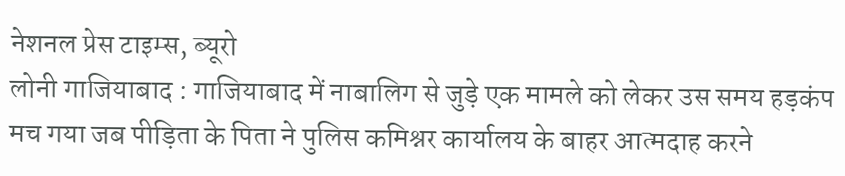नेशनल प्रेस टाइम्स, ब्यूरो
लोनी गाजियाबाद : गाजियाबाद में नाबालिग से जुड़े एक मामले को लेकर उस समय हड़कंप मच गया जब पीड़िता के पिता ने पुलिस कमिश्नर कार्यालय के बाहर आत्मदाह करने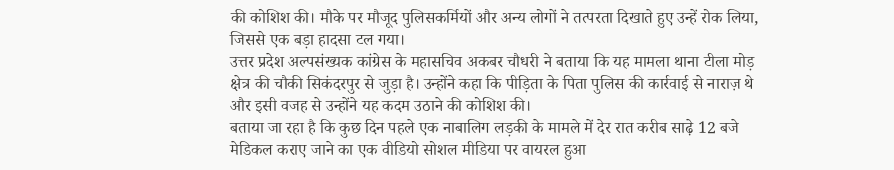की कोशिश की। मौके पर मौजूद पुलिसकर्मियों और अन्य लोगों ने तत्परता दिखाते हुए उन्हें रोक लिया, जिससे एक बड़ा हादसा टल गया।
उत्तर प्रदेश अल्पसंख्यक कांग्रेस के महासचिव अकबर चौधरी ने बताया कि यह मामला थाना टीला मोड़ क्षेत्र की चौकी सिकंदरपुर से जुड़ा है। उन्होंने कहा कि पीड़िता के पिता पुलिस की कार्रवाई से नाराज़ थे और इसी वजह से उन्होंने यह कदम उठाने की कोशिश की।
बताया जा रहा है कि कुछ दिन पहले एक नाबालिग लड़की के मामले में देर रात करीब साढ़े 12 बजे मेडिकल कराए जाने का एक वीडियो सोशल मीडिया पर वायरल हुआ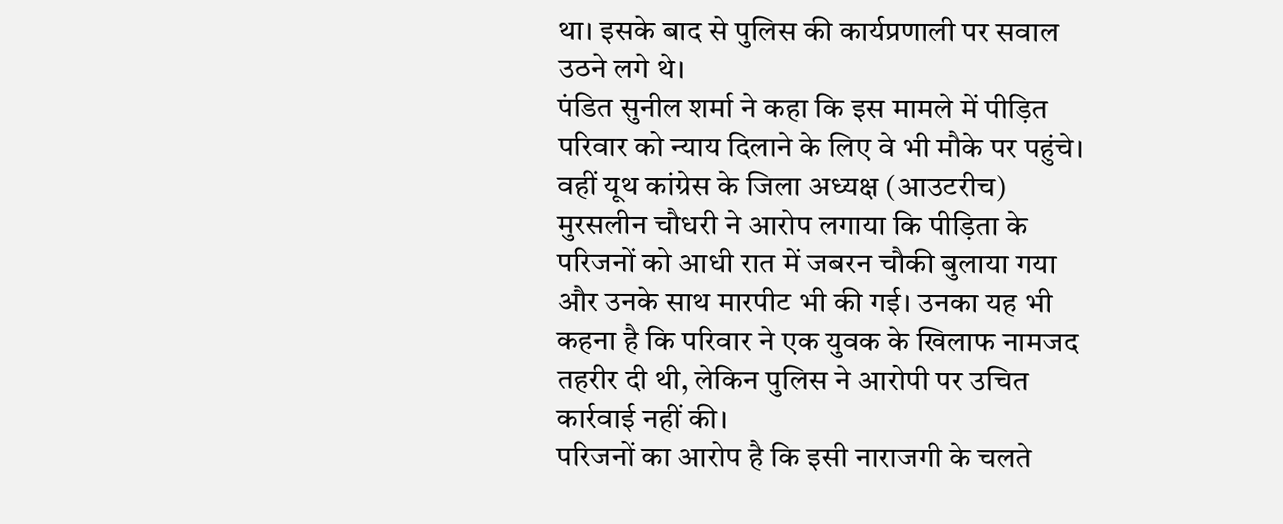था। इसके बाद से पुलिस की कार्यप्रणाली पर सवाल उठने लगे थे।
पंडित सुनील शर्मा ने कहा कि इस मामले में पीड़ित परिवार को न्याय दिलाने के लिए वे भी मौके पर पहुंचे। वहीं यूथ कांग्रेस के जिला अध्यक्ष (आउटरीच) मुरसलीन चौधरी ने आरोप लगाया कि पीड़िता के परिजनों को आधी रात में जबरन चौकी बुलाया गया और उनके साथ मारपीट भी की गई। उनका यह भी कहना है कि परिवार ने एक युवक के खिलाफ नामजद तहरीर दी थी, लेकिन पुलिस ने आरोपी पर उचित कार्रवाई नहीं की।
परिजनों का आरोप है कि इसी नाराजगी के चलते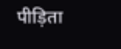पीड़िता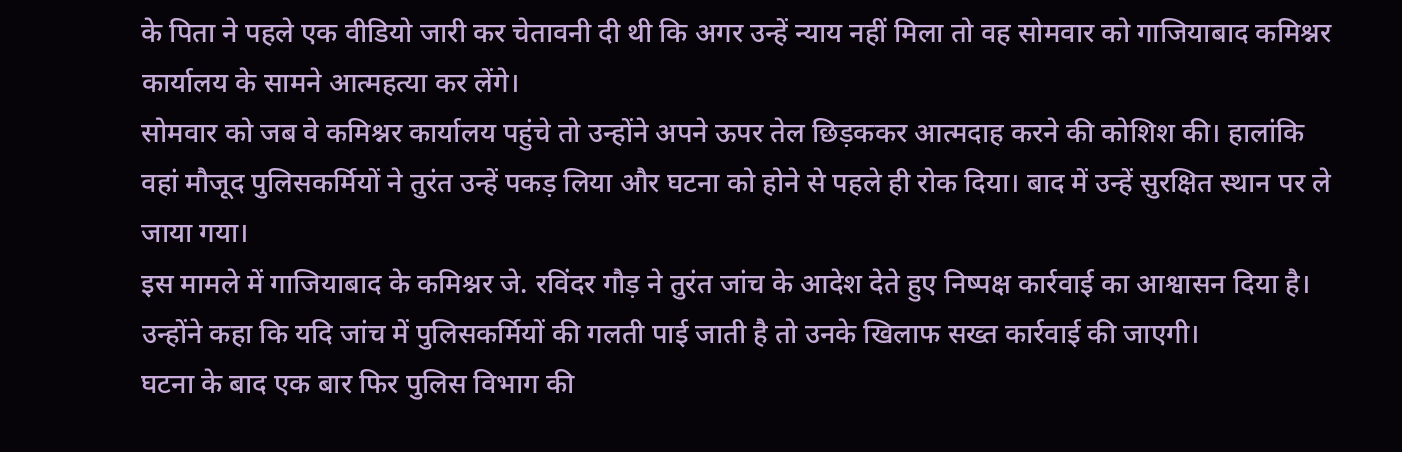के पिता ने पहले एक वीडियो जारी कर चेतावनी दी थी कि अगर उन्हें न्याय नहीं मिला तो वह सोमवार को गाजियाबाद कमिश्नर कार्यालय के सामने आत्महत्या कर लेंगे।
सोमवार को जब वे कमिश्नर कार्यालय पहुंचे तो उन्होंने अपने ऊपर तेल छिड़ककर आत्मदाह करने की कोशिश की। हालांकि वहां मौजूद पुलिसकर्मियों ने तुरंत उन्हें पकड़ लिया और घटना को होने से पहले ही रोक दिया। बाद में उन्हें सुरक्षित स्थान पर ले जाया गया।
इस मामले में गाजियाबाद के कमिश्नर जे. रविंदर गौड़ ने तुरंत जांच के आदेश देते हुए निष्पक्ष कार्रवाई का आश्वासन दिया है। उन्होंने कहा कि यदि जांच में पुलिसकर्मियों की गलती पाई जाती है तो उनके खिलाफ सख्त कार्रवाई की जाएगी।
घटना के बाद एक बार फिर पुलिस विभाग की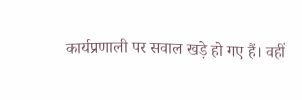कार्यप्रणाली पर सवाल खड़े हो गए हैं। वहीं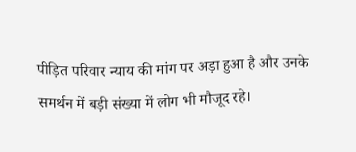पीड़ित परिवार न्याय की मांग पर अड़ा हुआ है और उनके समर्थन में बड़ी संख्या में लोग भी मौजूद रहे।